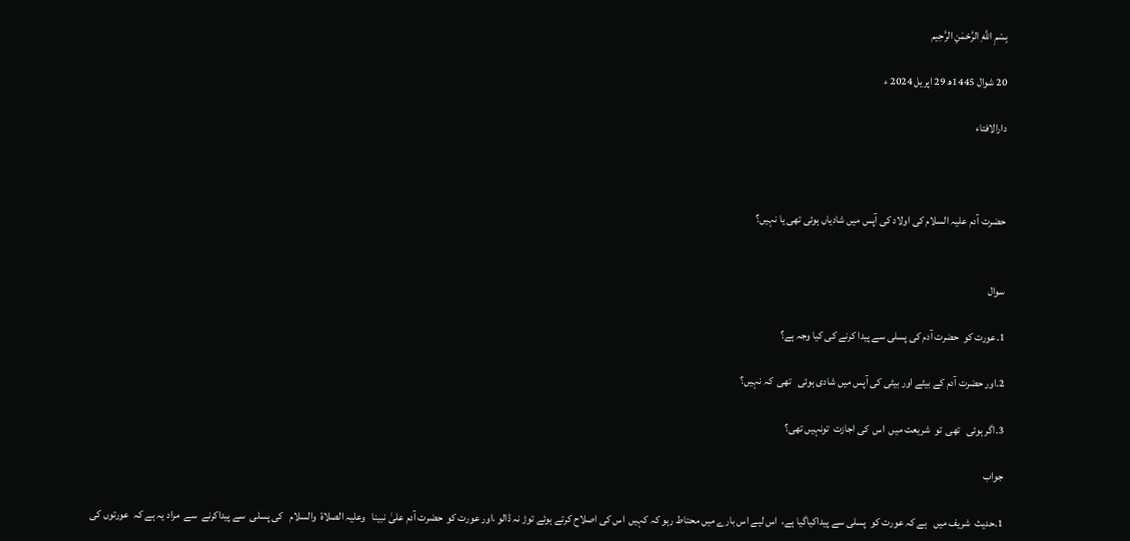بِسْمِ اللَّهِ الرَّحْمَنِ الرَّحِيم

20 شوال 1445ھ 29 اپریل 2024 ء

دارالافتاء



حضرت آدم علیہ السلام کی اولاد کی آپس میں شادیاں ہوئی تھی یا نہیں؟


سوال

1۔عورت کو  حضرت آدم کی پسلی سے پیدا کرنے کی کیا وجہ ہے؟

2۔اور حضرت آدم کے بیٹے اور بیٹی کی آپس میں شادی ہوئی   تھی  کہ نہیں؟

3۔اگر ہوئی   تھی  تو  شریعت میں  اس  کی اجازت  تونہیں تھی؟

جواب

1۔حدیث  شریف میں   ہے کہ عورت کو  پسلی سے پیداکیاگیا ہے،  اس لیے اس بارے میں محتاط رہو کہ کہیں  اس کی اصلاح کرتے ہوئے توڑ نہ ڈالو ،اور عورت کو  حضرت آدم علیٰ نبینا   وعلیہ الصلاۃ  والسلام   کی پسلی  سے پیداکرنے  سے  مراد یہ ہے کہ  عورتوں کی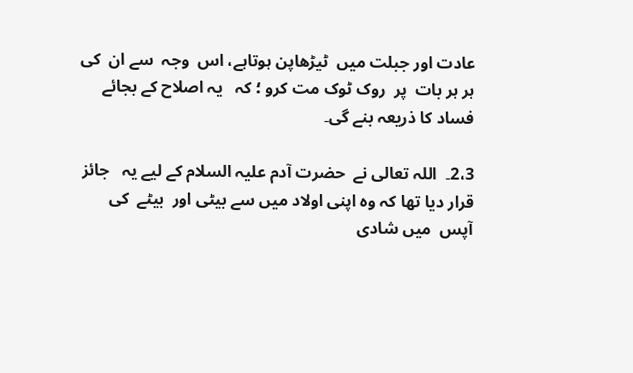عادت اور جبلت میں  ٹیڑھاپن ہوتاہے، اس  وجہ  سے ان  کی ہر ہر بات  پر  روک ٹوک مت کرو ؛ کہ   یہ اصلاح کے بجائے  فساد کا ذریعہ بنے گی۔

2،3۔  اللہ تعالی نے  حضرت آدم علیہ السلام کے لیے یہ   جائز  قرار دیا تھا کہ وہ اپنی اولاد میں سے بیٹی اور  بیٹے  کی آپس  میں شادی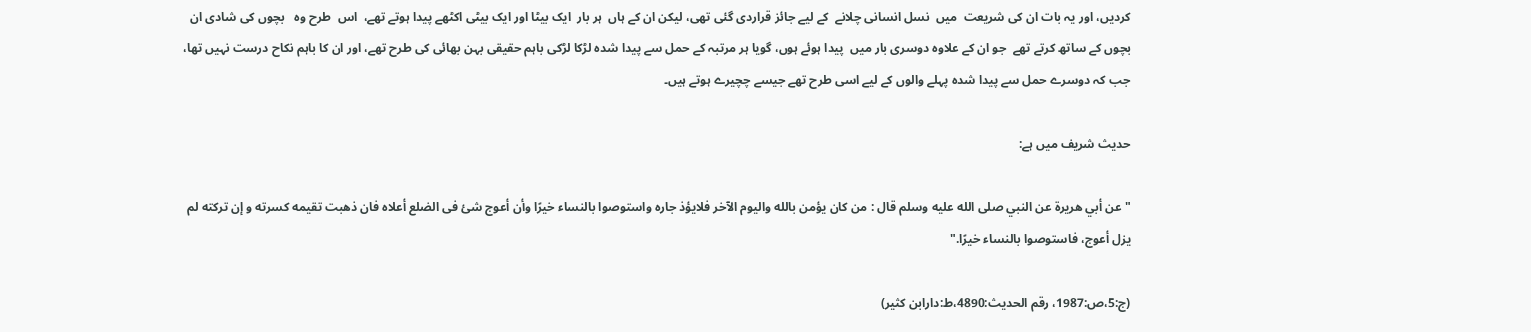کردیں، اور یہ بات ان کی شریعت  میں  نسل انسانی چلانے  کے لیے جائز قراردی گئی تھی، لیکن ان کے ہاں  ہر بار  ایک بیٹا اور ایک بیٹی اکٹھے پیدا ہوتے تھے،  اس  طرح وہ   بچوں کی شادی ان بچوں کے ساتھ کرتے تھے  جو ان کے علاوہ دوسری بار میں  پیدا ہوئے ہوں، گویا ہر مرتبہ کے حمل سے پیدا شدہ لڑکا لڑکی باہم حقیقی بہن بھائی کی طرح تھے، اور ان کا باہم نکاح درست نہیں تھا، جب کہ دوسرے حمل سے پیدا شدہ پہلے والوں کے لیے اسی طرح تھے جیسے چچیرے ہوتے ہیں۔

حدیث شریف میں ہے:

"عن أبي هريرة عن النبي صلی الله عليه وسلم قال : من کان يؤمن بالله واليوم الآخر فلايؤذ جاره واستوصوا بالنساء خيرًا وأن أعوج شئ فی الضلع أعلاه فان ذهبت تقيمه کسرته و إن ترکته لم يزل أعوج، فاستوصوا بالنساء خيرًا."

(ج:5،ص:1987، رقم الحدیث:4890،ط:دارابن کثیر)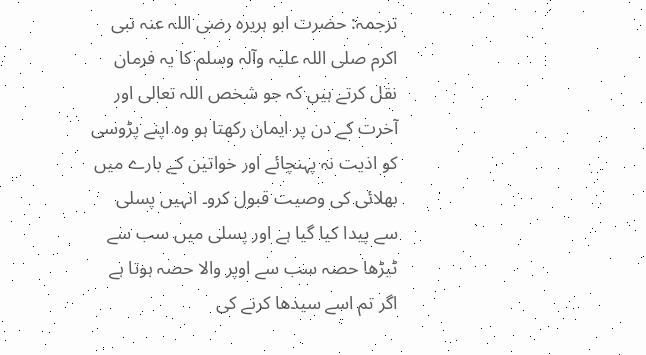ترجمہ: حضرت ابو ہریرہ رضی اللہ عنہ نبی اکرم صلی اللہ علیہ وآلہ وسلم کا یہ فرمان نقل کرتے ہیں کہ جو شخص اللہ تعالی اور آخرت کے دن پر ایمان رکھتا ہو وہ اپنے پڑوسی کو اذیت نہ پہنچائے اور خواتین کے بارے میں بھلائی کی وصیت قبول کرو۔ انہیں پسلی سے پیدا کیا گیا ہے اور پسلی میں سب سے ٹیڑھا حصہ سب سے اوپر والا حصہ ہوتا ہے اگر تم اسے سیدھا کرنے کی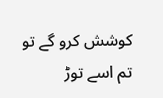کوشش کرو گے تو تم اسے توڑ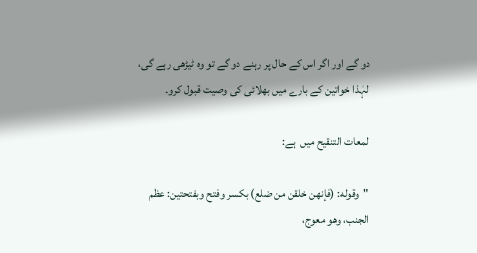دو گے اور اگر اس کے حال پر رہنے دو گے تو وہ ٹیڑھی رہے گی،  لہٰذا خواتین کے بارے میں بھلائی کی وصیت قبول کرو۔

لمعات التنقیح میں  ہے:

"وقوله: (فإنهن ‌خلقن ‌من ‌ضلع) بكسر وفتح وبفتحتين: عظم الجنب، وهو معوج،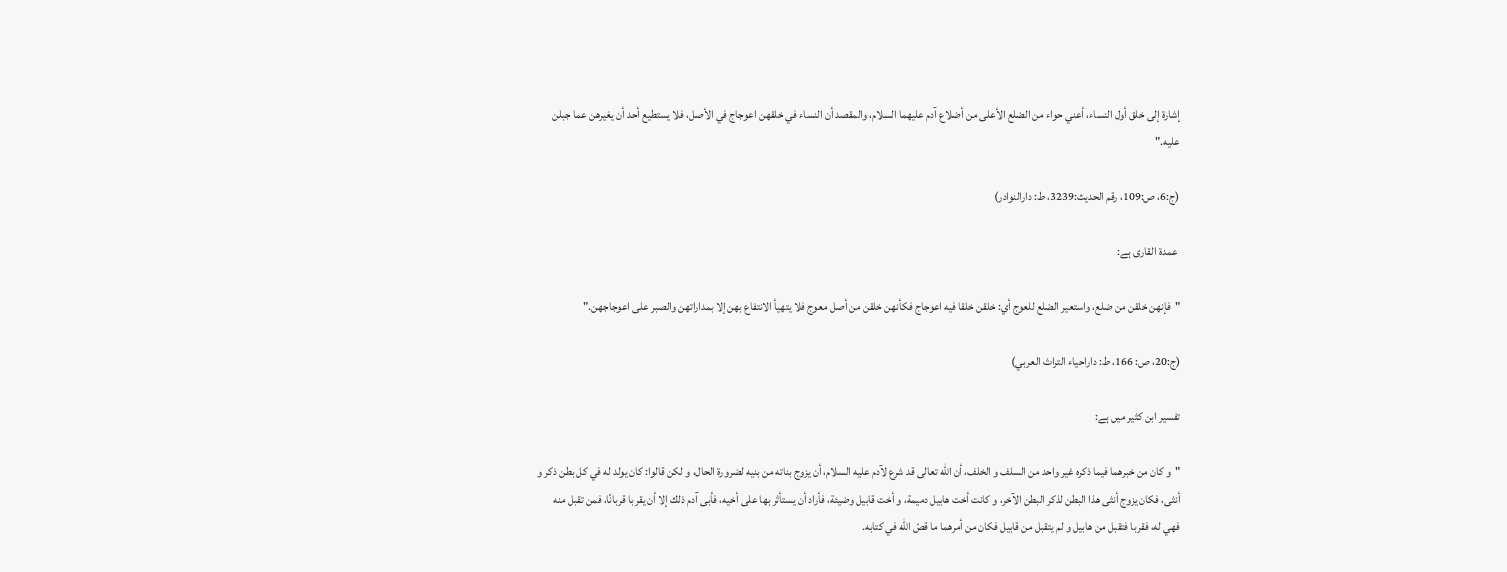إشارة إلى خلق أول النساء، أعني حواء من الضلع الأعلى من أضلاع آدم عليهما السلام، والمقصد أن النساء في خلقهن اعوجاج في الأصل، فلا يستطيع أحد أن يغيرهن عما جبلن عليه."

(ج:6، ص:109، رقم الحدیث:3239، ط: دارالنوادر)

 عمدۃ القاری ہے:

"فإنهن ‌خلقن ‌من ‌ضلع، واستعير الضلع للعوج أي: خلقن خلقا فيه اعوجاج فكأنهن خلقن من أصل معوج فلا يتهيأ الانتفاع بهن إلا بمداراتهن والصبر على اعوجاجهن."

(ج:20، ص: 166، ط: داراحياء التراث العربي)

تفسیر ابن کثير میں ہے:

"و كان من خبرهما فيما ذكره غير واحد من السلف و الخلف، أن الله تعالى قد شرع لآدم عليه السلام، أن يزوج بناته من بنيه لضرورة الحال، و لكن قالوا: كان يولد له في كل بطن ذكر و أنثى، فكان يزوج أنثى هذا البطن لذكر البطن الآخر، و كانت أخت هابيل دميمة، و أخت قابيل وضيئة، فأراد أن يستأثر بها على أخيه، فأبى آدم ذلك إلا أن يقربا قربانًا، فمن تقبل منه فهي له، فقربا فتقبل من هابيل و لم يتقبل من قابيل فكان من أمرهما ما قصّ الله في كتابه.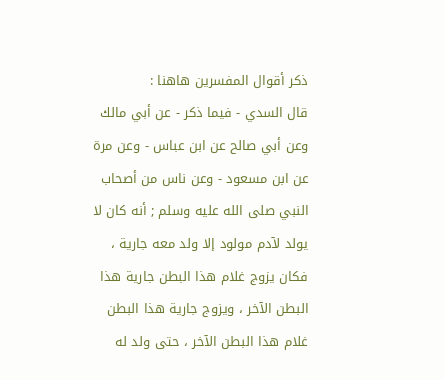ذكر أقوال المفسرين هاهنا :
قال السدي - فيما ذكر - عن أبي مالك وعن أبي صالح عن ابن عباس - وعن مرة عن ابن مسعود - وعن ناس من أصحاب النبي صلى الله عليه وسلم ; أنه كان لا يولد لآدم مولود إلا ولد معه جارية ، فكان يزوج غلام هذا البطن جارية هذا البطن الآخر ، ويزوج جارية هذا البطن غلام هذا البطن الآخر ، حتى ولد له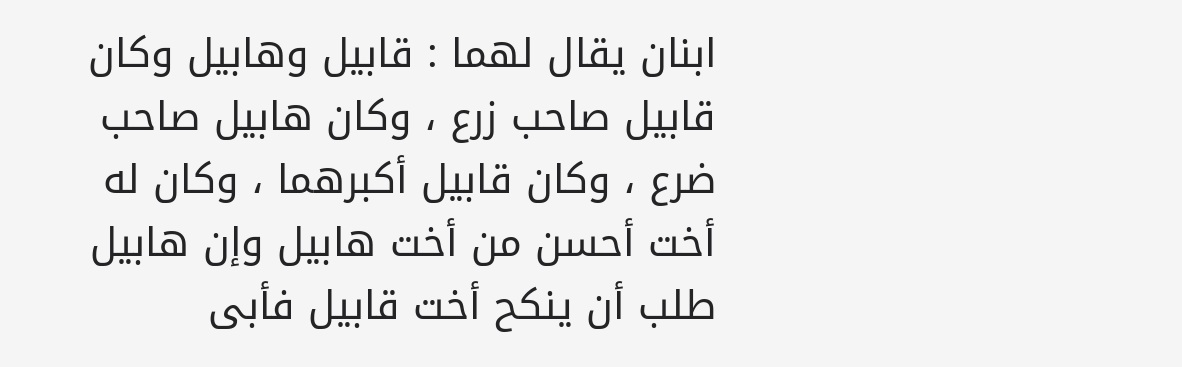ابنان يقال لهما : قابيل وهابيل وكان قابيل صاحب زرع ، وكان هابيل صاحب ضرع ، وكان قابيل أكبرهما ، وكان له أخت أحسن من أخت هابيل وإن هابيل طلب أن ينكح أخت قابيل فأبى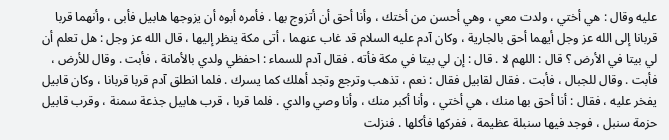عليه وقال : هي أختي ، ولدت معي ، وهي أحسن من أختك ، وأنا أحق أن أتزوج بها . فأمره أبوه أن يزوجها هابيل فأبى ، وأنهما قربا قربانا إلى الله عز وجل أيهما أحق بالجارية ، وكان آدم عليه السلام قد غاب عنهما ، أتى مكة ينظر إليها ، قال الله عز وجل : هل تعلم أن لي بيتا في الأرض ؟ قال : اللهم لا . قال : إن لي بيتا في مكة فأته . فقال آدم للسماء : احفظي ولدي بالأمانة ، فأبت . وقال للأرض ، فأبت . وقال للجبال ، فأبت . فقال لقابيل فقال : نعم ، تذهب وترجع وتجد أهلك كما يسرك . فلما انطلق آدم قربا قربانا ، وكان قابيل يفخر عليه ، فقال : أنا أحق بها منك ، هي أختي ، وأنا أكبر منك ، وأنا وصي والدي . فلما قربا ، قرب هابيل جذعة سمنة ، وقرب قابيل حزمة سنبل ، فوجد فيها سنبلة عظيمة ، ففركها فأكلها . فنزلت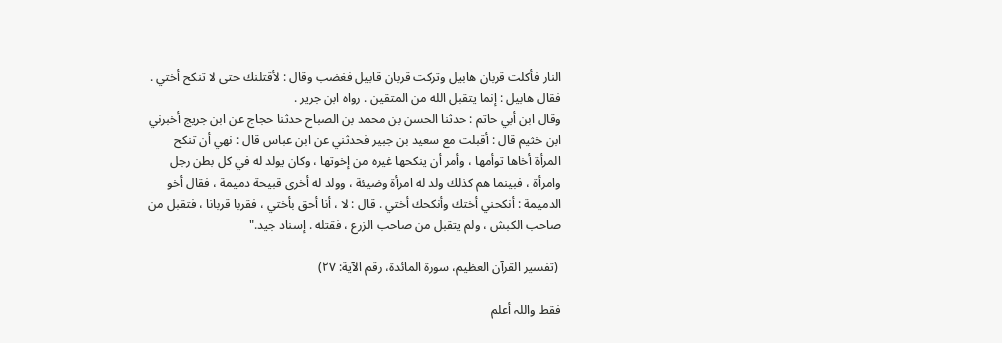النار فأكلت قربان هابيل وتركت قربان قابيل فغضب وقال : لأقتلنك حتى لا تنكح أختي . فقال هابيل : إنما يتقبل الله من المتقين . رواه ابن جرير .
وقال ابن أبي حاتم : حدثنا الحسن بن محمد بن الصباح حدثنا حجاج عن ابن جريج أخبرني ابن خثيم قال : أقبلت مع سعيد بن جبير فحدثني عن ابن عباس قال : نهي أن تنكح المرأة أخاها توأمها ، وأمر أن ينكحها غيره من إخوتها ، وكان يولد له في كل بطن رجل وامرأة ، فبينما هم كذلك ولد له امرأة وضيئة ، وولد له أخرى قبيحة دميمة ، فقال أخو الدميمة : أنكحني أختك وأنكحك أختي . قال : لا ، أنا أحق بأختي ، فقربا قربانا ، فتقبل من صاحب الكبش ، ولم يتقبل من صاحب الزرع ، فقتله . إسناد جيد."

 (تفسير القرآن العظيم، سورة المائدة، رقم الآية: ٢٧)

فقط واللہ أعلم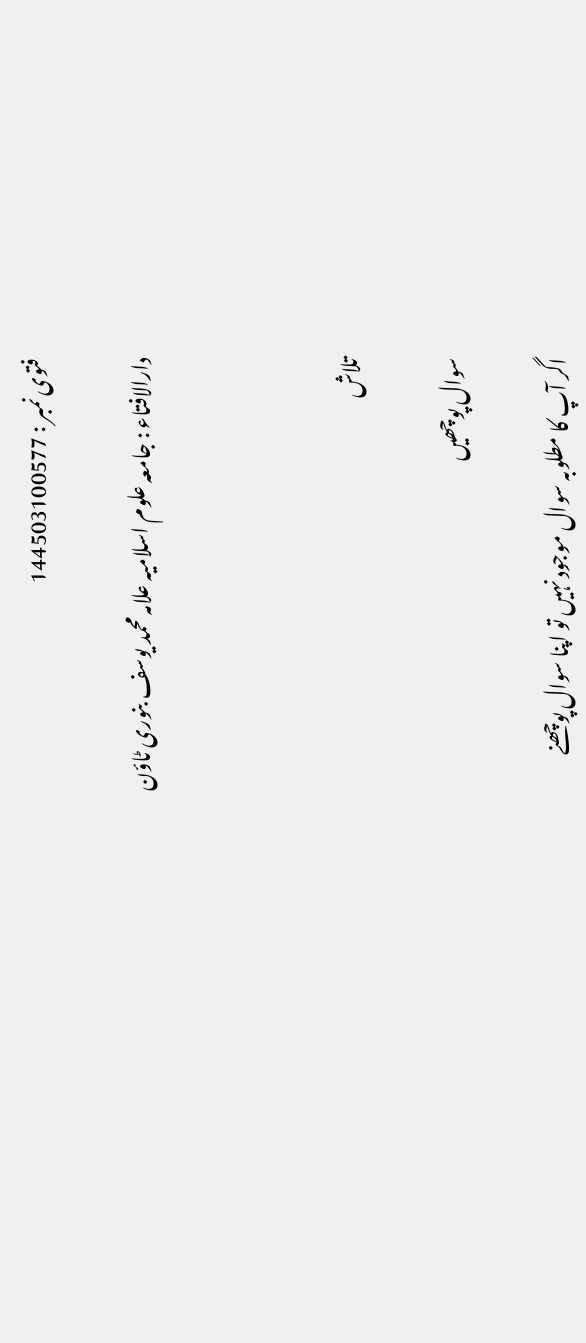فتوی نمبر : 144503100577

دارالافتاء : جامعہ علوم اسلامیہ علامہ محمد یوسف بنوری ٹاؤن



تلاش

سوال پوچھیں

اگر آپ کا مطلوبہ سوال موجود نہیں تو اپنا سوال پوچھنے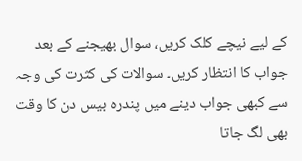کے لیے نیچے کلک کریں، سوال بھیجنے کے بعد جواب کا انتظار کریں۔ سوالات کی کثرت کی وجہ سے کبھی جواب دینے میں پندرہ بیس دن کا وقت بھی لگ جاتا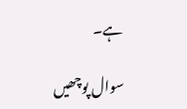ہے۔

سوال پوچھیں